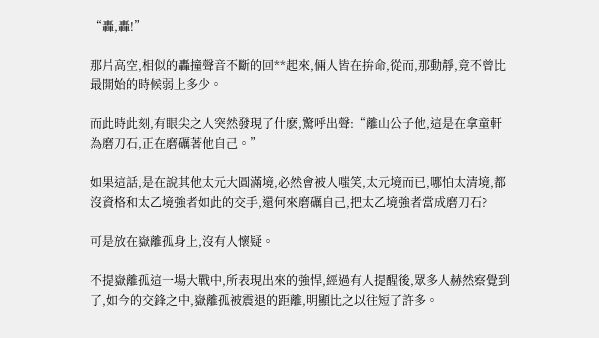“轟,轟!”

那片高空,相似的轟撞聲音不斷的回**起來,倆人皆在拚命,從而,那動靜,竟不曾比最開始的時候弱上多少。

而此時此刻,有眼尖之人突然發現了什麽,驚呼出聲:“離山公子他,這是在拿童軒為磨刀石,正在磨礪著他自己。”

如果這話,是在說其他太元大圓滿境,必然會被人嗤笑,太元境而已,哪怕太清境,都沒資格和太乙境強者如此的交手,還何來磨礪自己,把太乙境強者當成磨刀石?

可是放在嶽離孤身上,沒有人懷疑。

不提嶽離孤這一場大戰中,所表現出來的強悍,經過有人提醒後,眾多人赫然察覺到了,如今的交鋒之中,嶽離孤被震退的距離,明顯比之以往短了許多。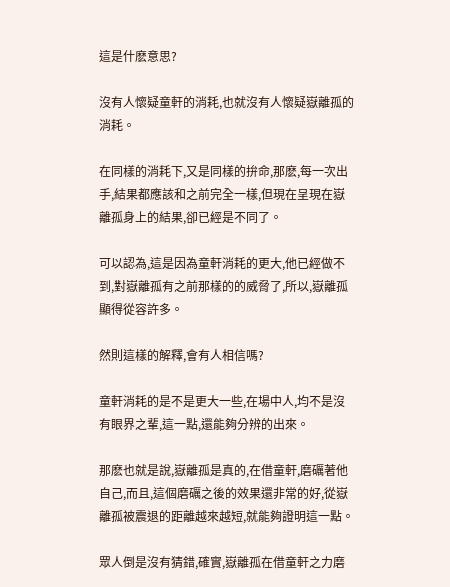這是什麽意思?

沒有人懷疑童軒的消耗,也就沒有人懷疑嶽離孤的消耗。

在同樣的消耗下,又是同樣的拚命,那麽,每一次出手,結果都應該和之前完全一樣,但現在呈現在嶽離孤身上的結果,卻已經是不同了。

可以認為,這是因為童軒消耗的更大,他已經做不到,對嶽離孤有之前那樣的的威脅了,所以,嶽離孤顯得從容許多。

然則這樣的解釋,會有人相信嗎?

童軒消耗的是不是更大一些,在場中人,均不是沒有眼界之輩,這一點,還能夠分辨的出來。

那麽也就是說,嶽離孤是真的,在借童軒,磨礪著他自己,而且,這個磨礪之後的效果還非常的好,從嶽離孤被震退的距離越來越短,就能夠證明這一點。

眾人倒是沒有猜錯,確實,嶽離孤在借童軒之力磨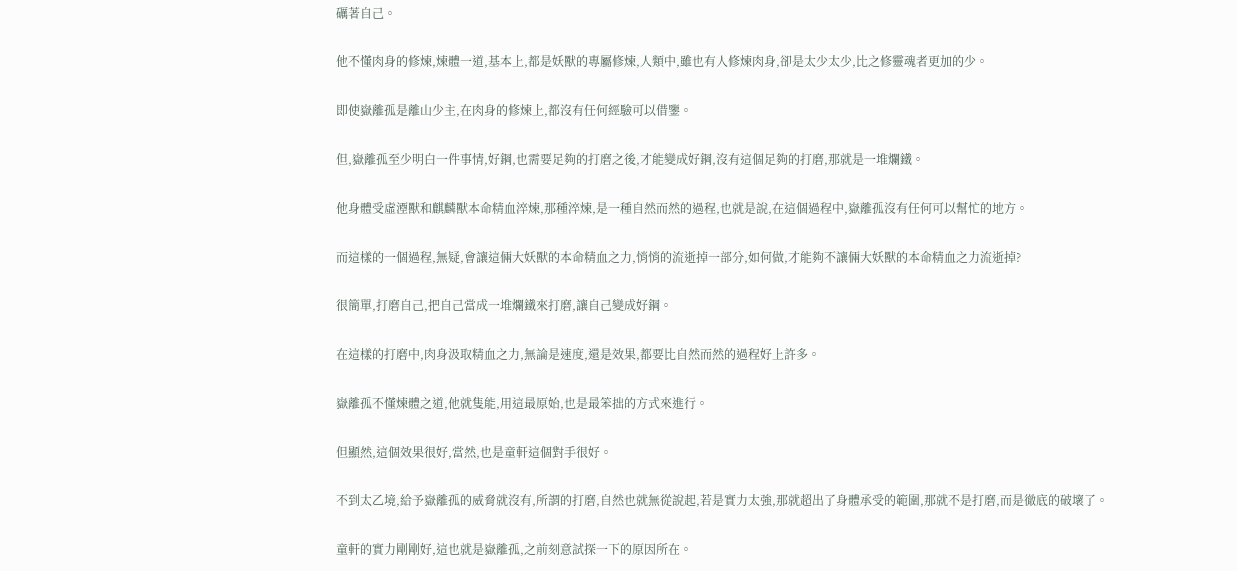礪著自己。

他不懂肉身的修煉,煉體一道,基本上,都是妖獸的專屬修煉,人類中,雖也有人修煉肉身,卻是太少太少,比之修靈魂者更加的少。

即使嶽離孤是離山少主,在肉身的修煉上,都沒有任何經驗可以借鑒。

但,嶽離孤至少明白一件事情,好鋼,也需要足夠的打磨之後,才能變成好鋼,沒有這個足夠的打磨,那就是一堆爛鐵。

他身體受虛湮獸和麒麟獸本命精血淬煉,那種淬煉,是一種自然而然的過程,也就是說,在這個過程中,嶽離孤沒有任何可以幫忙的地方。

而這樣的一個過程,無疑,會讓這倆大妖獸的本命精血之力,悄悄的流逝掉一部分,如何做,才能夠不讓倆大妖獸的本命精血之力流逝掉?

很簡單,打磨自己,把自己當成一堆爛鐵來打磨,讓自己變成好鋼。

在這樣的打磨中,肉身汲取精血之力,無論是速度,還是效果,都要比自然而然的過程好上許多。

嶽離孤不懂煉體之道,他就隻能,用這最原始,也是最笨拙的方式來進行。

但顯然,這個效果很好,當然,也是童軒這個對手很好。

不到太乙境,給予嶽離孤的威脅就沒有,所謂的打磨,自然也就無從說起,若是實力太強,那就超出了身體承受的範圍,那就不是打磨,而是徹底的破壞了。

童軒的實力剛剛好,這也就是嶽離孤,之前刻意試探一下的原因所在。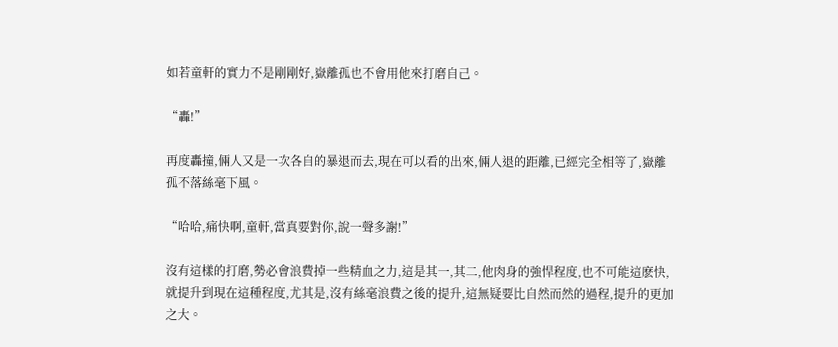如若童軒的實力不是剛剛好,嶽離孤也不會用他來打磨自己。

“轟!”

再度轟撞,倆人又是一次各自的暴退而去,現在可以看的出來,倆人退的距離,已經完全相等了,嶽離孤不落絲毫下風。

“哈哈,痛快啊,童軒,當真要對你,說一聲多謝!”

沒有這樣的打磨,勢必會浪費掉一些精血之力,這是其一,其二,他肉身的強悍程度,也不可能這麽快,就提升到現在這種程度,尤其是,沒有絲毫浪費之後的提升,這無疑要比自然而然的過程,提升的更加之大。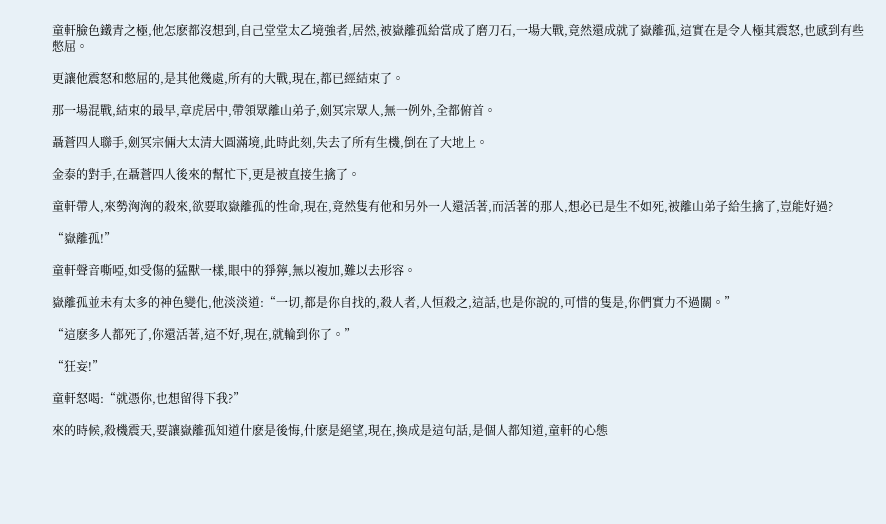童軒臉色鐵青之極,他怎麽都沒想到,自己堂堂太乙境強者,居然,被嶽離孤給當成了磨刀石,一場大戰,竟然還成就了嶽離孤,這實在是令人極其震怒,也感到有些憋屈。

更讓他震怒和憋屈的,是其他幾處,所有的大戰,現在,都已經結束了。

那一場混戰,結束的最早,章虎居中,帶領眾離山弟子,劍冥宗眾人,無一例外,全都俯首。

聶蒼四人聯手,劍冥宗倆大太清大圓滿境,此時此刻,失去了所有生機,倒在了大地上。

金泰的對手,在聶蒼四人後來的幫忙下,更是被直接生擒了。

童軒帶人,來勢洶洶的殺來,欲要取嶽離孤的性命,現在,竟然隻有他和另外一人還活著,而活著的那人,想必已是生不如死,被離山弟子給生擒了,豈能好過?

“嶽離孤!”

童軒聲音嘶啞,如受傷的猛獸一樣,眼中的猙獰,無以複加,難以去形容。

嶽離孤並未有太多的神色變化,他淡淡道:“一切,都是你自找的,殺人者,人恒殺之,這話,也是你說的,可惜的隻是,你們實力不過關。”

“這麽多人都死了,你還活著,這不好,現在,就輪到你了。”

“狂妄!”

童軒怒喝:“就憑你,也想留得下我?”

來的時候,殺機震天,要讓嶽離孤知道什麽是後悔,什麽是絕望,現在,換成是這句話,是個人都知道,童軒的心態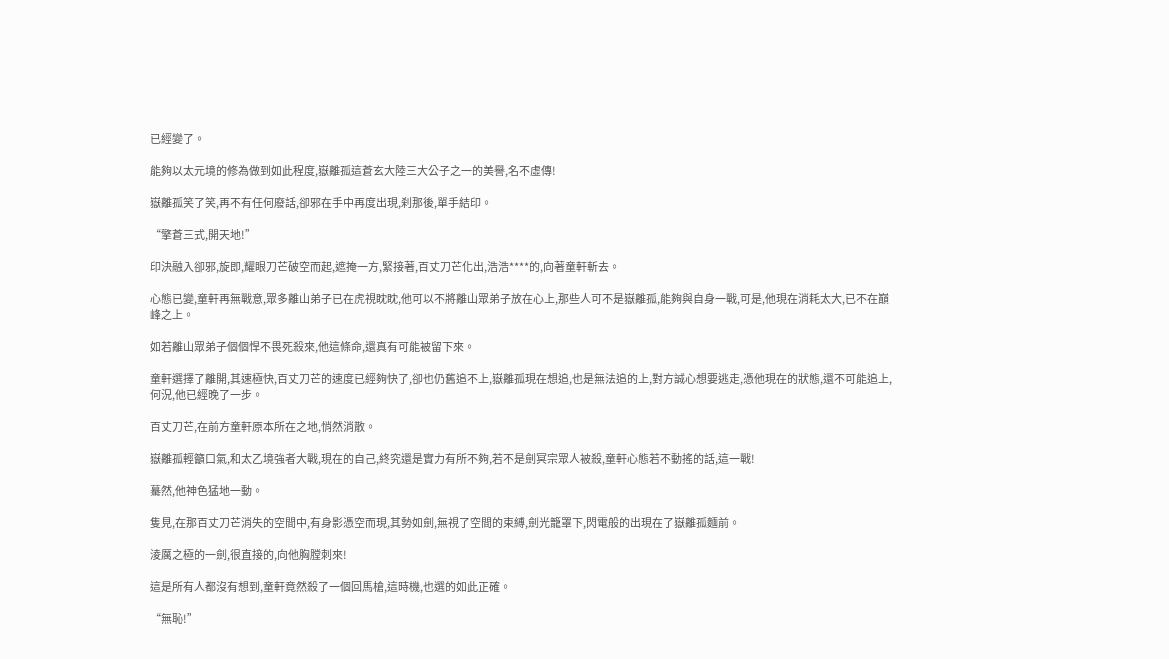已經變了。

能夠以太元境的修為做到如此程度,嶽離孤這蒼玄大陸三大公子之一的美譽,名不虛傳!

嶽離孤笑了笑,再不有任何廢話,卻邪在手中再度出現,刹那後,單手結印。

“擎蒼三式,開天地!”

印決融入卻邪,旋即,耀眼刀芒破空而起,遮掩一方,緊接著,百丈刀芒化出,浩浩****的,向著童軒斬去。

心態已變,童軒再無戰意,眾多離山弟子已在虎視眈眈,他可以不將離山眾弟子放在心上,那些人可不是嶽離孤,能夠與自身一戰,可是,他現在消耗太大,已不在巔峰之上。

如若離山眾弟子個個悍不畏死殺來,他這條命,還真有可能被留下來。

童軒選擇了離開,其速極快,百丈刀芒的速度已經夠快了,卻也仍舊追不上,嶽離孤現在想追,也是無法追的上,對方誠心想要逃走,憑他現在的狀態,還不可能追上,何況,他已經晚了一步。

百丈刀芒,在前方童軒原本所在之地,悄然消散。

嶽離孤輕籲口氣,和太乙境強者大戰,現在的自己,終究還是實力有所不夠,若不是劍冥宗眾人被殺,童軒心態若不動搖的話,這一戰!

驀然,他神色猛地一動。

隻見,在那百丈刀芒消失的空間中,有身影憑空而現,其勢如劍,無視了空間的束縛,劍光籠罩下,閃電般的出現在了嶽離孤麵前。

淩厲之極的一劍,很直接的,向他胸膛刺來!

這是所有人都沒有想到,童軒竟然殺了一個回馬槍,這時機,也選的如此正確。

“無恥!”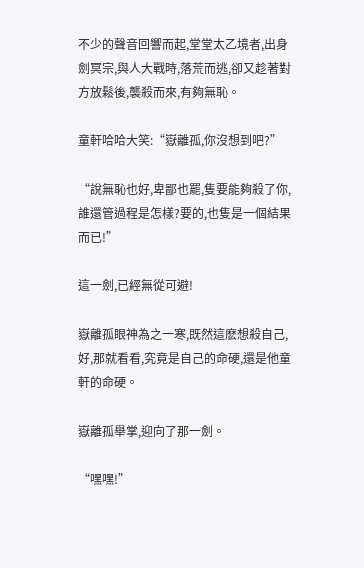不少的聲音回響而起,堂堂太乙境者,出身劍冥宗,與人大戰時,落荒而逃,卻又趁著對方放鬆後,襲殺而來,有夠無恥。

童軒哈哈大笑:“嶽離孤,你沒想到吧?”

“說無恥也好,卑鄙也罷,隻要能夠殺了你,誰還管過程是怎樣?要的,也隻是一個結果而已!”

這一劍,已經無從可避!

嶽離孤眼神為之一寒,既然這麽想殺自己,好,那就看看,究竟是自己的命硬,還是他童軒的命硬。

嶽離孤舉掌,迎向了那一劍。

“嘿嘿!”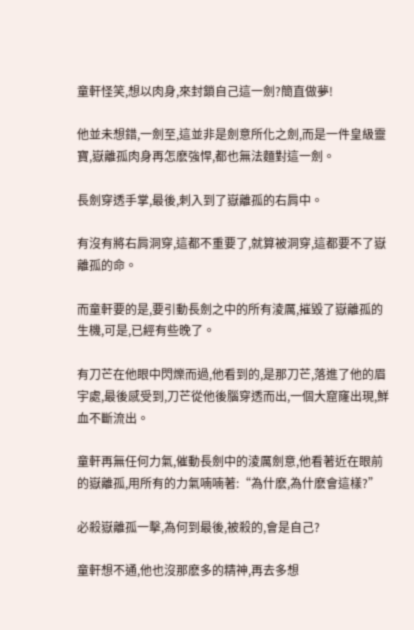童軒怪笑,想以肉身,來封鎖自己這一劍?簡直做夢!

他並未想錯,一劍至,這並非是劍意所化之劍,而是一件皇級靈寶,嶽離孤肉身再怎麽強悍,都也無法麵對這一劍。

長劍穿透手掌,最後,刺入到了嶽離孤的右肩中。

有沒有將右肩洞穿,這都不重要了,就算被洞穿,這都要不了嶽離孤的命。

而童軒要的是,要引動長劍之中的所有淩厲,摧毀了嶽離孤的生機,可是,已經有些晚了。

有刀芒在他眼中閃爍而過,他看到的,是那刀芒,落進了他的眉宇處,最後感受到,刀芒從他後腦穿透而出,一個大窟窿出現,鮮血不斷流出。

童軒再無任何力氣,催動長劍中的淩厲劍意,他看著近在眼前的嶽離孤,用所有的力氣喃喃著:“為什麽,為什麽會這樣?”

必殺嶽離孤一擊,為何到最後,被殺的,會是自己?

童軒想不通,他也沒那麽多的精神,再去多想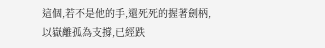這個,若不是他的手,還死死的握著劍柄,以嶽離孤為支撐,已經跌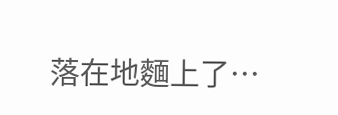落在地麵上了…